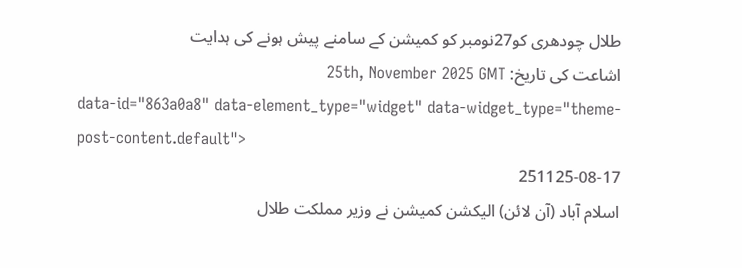طلال چودھری کو27نومبر کو کمیشن کے سامنے پیش ہونے کی ہدایت
اشاعت کی تاریخ: 25th, November 2025 GMT
data-id="863a0a8" data-element_type="widget" data-widget_type="theme-post-content.default">
251125-08-17
اسلام آباد (آن لائن) الیکشن کمیشن نے وزیر مملکت طلال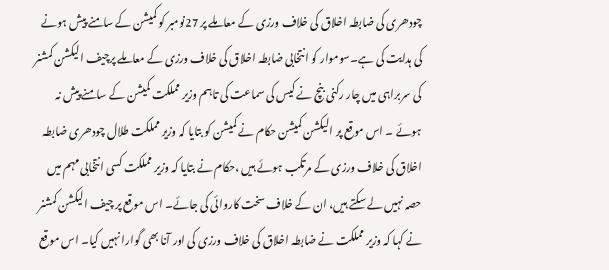چودھری کی ضابطہ اخلاق کی خلاف ورزی کے معاملے پر 27نومبر کو کمیشن کے سامنے پیش ہونے کی ہدایت کی ہے۔سوموار کو انتخابی ضابطہ اخلاق کی خلاف ورزی کے معاملے پرچیف الیکشن کمشنر کی سربراہی میں چار رکنی بنچ نے کیس کی سماعت کی تاہم وزیر مملکت کمیشن کے سامنے پیش نہ ہوئے ۔ اس موقع پر الیکشن کمیشن حکام نے کمیشن کو بتایا کہ وزیر مملکت طلال چودھری ضابطہ اخلاق کی خلاف ورزی کے مرتکب ہوئے ہیں ،حکام نے بتایا کہ وزیر مملکت کسی انتخابی مہم میں حصہ نہیں لے سکتے ہیں، ان کے خلاف سخت کاروائی کی جائے۔ اس موقع پر چیف الیکشن کمشنر نے کہا کہ وزیر مملکت نے ضابطہ اخلاق کی خلاف ورزی کی اور آنا بھی گوارا نہیں کیا۔ اس موقع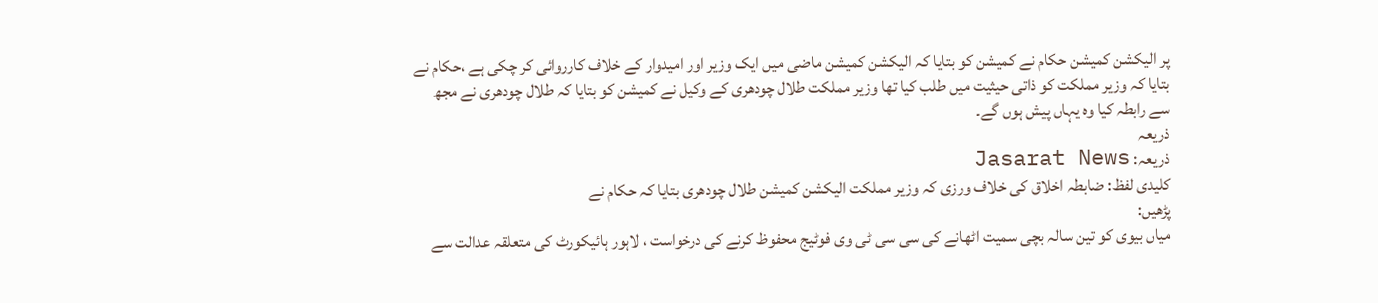پر الیکشن کمیشن حکام نے کمیشن کو بتایا کہ الیکشن کمیشن ماضی میں ایک وزیر اور امیدوار کے خلاف کارروائی کر چکی ہے ،حکام نے بتایا کہ وزیر مملکت کو ذاتی حیثیت میں طلب کیا تھا وزیر مملکت طلال چودھری کے وکیل نے کمیشن کو بتایا کہ طلال چودھری نے مجھ سے رابطہ کیا وہ یہاں پیش ہوں گے۔
ذریعہ
ذریعہ: Jasarat News
کلیدی لفظ: ضابطہ اخلاق کی خلاف ورزی کہ وزیر مملکت الیکشن کمیشن طلال چودھری بتایا کہ حکام نے
پڑھیں:
میاں بیوی کو تین سالہ بچی سمیت اٹھانے کی سی سی ٹی وی فوٹیج محفوظ کرنے کی درخواست ، لاہور ہائیکورٹ کی متعلقہ عدالت سے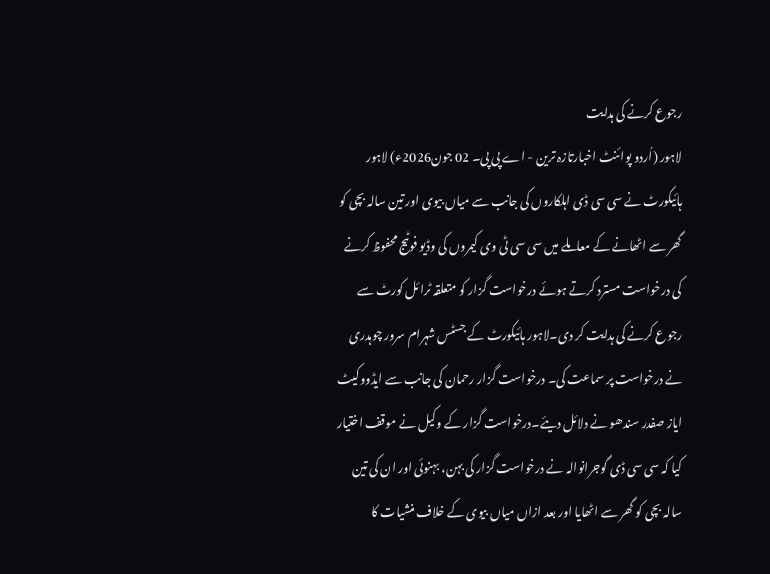رجوع کرنے کی ہدایت
لاہور (اُردو پوائنٹ اخبارتازہ ترین - اے پی پی۔ 02 جون2026ء) لاہور ہائیکورٹ نے سی سی ڈی اہلکاروں کی جانب سے میاں بیوی اور تین سالہ بچی کو گھر سے اٹھانے کے معاملے میں سی سی ٹی وی کیمروں کی وڈیو فوٹیج محفوظ کرنے کی درخواست مسترد کرتے ہوئے درخواست گزار کو متعلقہ ٹرائل کورٹ سے رجوع کرنے کی ہدایت کر دی۔لاہور ہائیکورٹ کے جسٹس شہرام سرور چوہدری نے درخواست پر سماعت کی۔ درخواست گزار رحمان کی جانب سے ایڈووکیٹ ایاز صفدر سندھو نے دلائل دیئے۔درخواست گزار کے وکیل نے موقف اختیار کیا کہ سی سی ڈی گوجرانوالہ نے درخواست گزار کی بہن، بہنوئی اور ان کی تین سالہ بچی کو گھر سے اٹھایا اور بعد ازاں میاں بیوی کے خلاف منشیات کا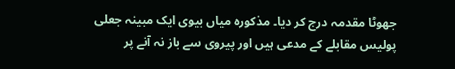جھوٹا مقدمہ درج کر دیا۔ مذکورہ میاں بیوی ایک مبینہ جعلی پولیس مقابلے کے مدعی ہیں اور پیروی سے باز نہ آنے پر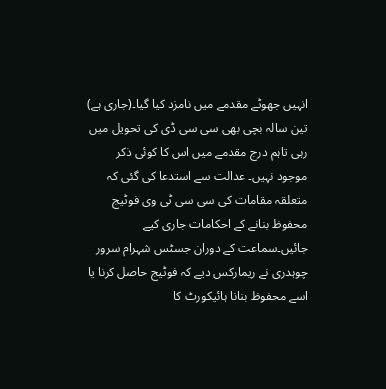انہیں جھوٹے مقدمے میں نامزد کیا گیا۔(جاری ہے)
تین سالہ بچی بھی سی سی ڈی کی تحویل میں رہی تاہم درج مقدمے میں اس کا کوئی ذکر موجود نہیں۔ عدالت سے استدعا کی گئی کہ متعلقہ مقامات کی سی سی ٹی وی فوٹیج محفوظ بنانے کے احکامات جاری کیے جائیں۔سماعت کے دوران جسٹس شہرام سرور چوہدری نے ریمارکس دیے کہ فوٹیج حاصل کرنا یا اسے محفوظ بنانا ہائیکورٹ کا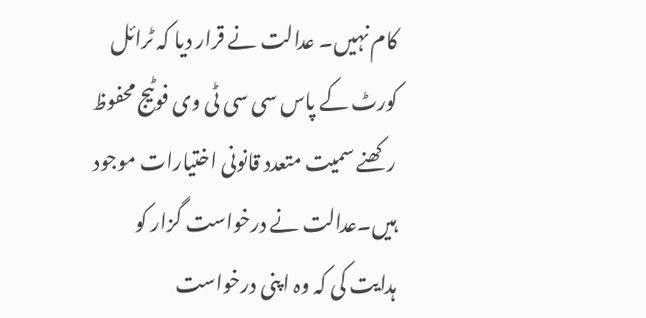کام نہیں۔ عدالت نے قرار دیا کہ ٹرائل کورٹ کے پاس سی سی ٹی وی فوٹیج محفوظ رکھنے سمیت متعدد قانونی اختیارات موجود ہیں۔عدالت نے درخواست گزار کو ہدایت کی کہ وہ اپنی درخواست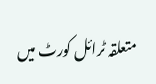متعلقہ ٹرائل کورٹ میں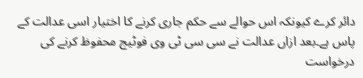دائر کرے کیونکہ اس حوالے سے حکم جاری کرنے کا اختیار اسی عدالت کے پاس ہے۔بعد ازاں عدالت نے سی سی ٹی وی فوٹیج محفوظ کرنے کی درخواست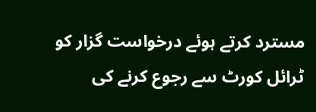مسترد کرتے ہوئے درخواست گزار کو ٹرائل کورٹ سے رجوع کرنے کی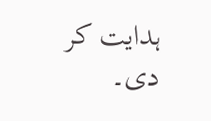ہدایت کر دی۔